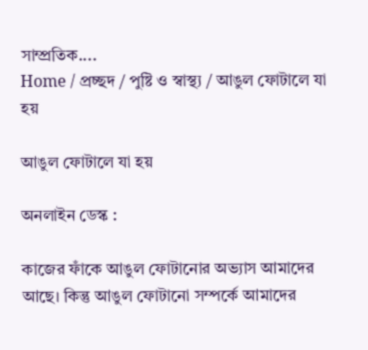সাম্প্রতিক....
Home / প্রচ্ছদ / পুষ্টি ও স্বাস্থ্য / আঙুল ফোটালে যা হয়

আঙুল ফোটালে যা হয়

অনলাইন ডেস্ক :

কাজের ফাঁকে আঙুল ফোটানোর অভ্যাস আমাদের আছে। কিন্তু আঙুল ফোটানো সম্পর্কে আমাদের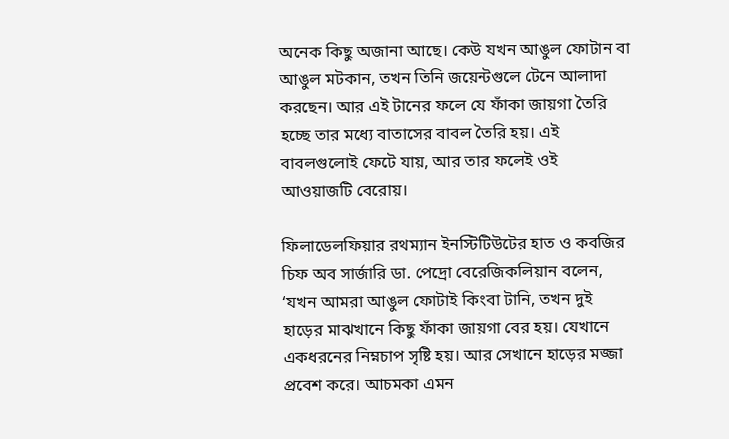অনেক কিছু অজানা আছে। কেউ যখন আঙুল ফোটান বা আঙুল মটকান, তখন তিনি জয়েন্টগুলে টেনে আলাদা করছেন। আর এই টানের ফলে যে ফাঁকা জায়গা তৈরি হচ্ছে তার মধ্যে বাতাসের বাবল তৈরি হয়। এই বাবলগুলোই ফেটে যায়, আর তার ফলেই ওই আওয়াজটি বেরোয়।

ফিলাডেলফিয়ার রথম্যান ইনস্টিটিউটের হাত ও কবজির চিফ অব সার্জারি ডা. পেদ্রো বেরেজিকলিয়ান বলেন, ‘যখন আমরা আঙুল ফোটাই কিংবা টানি, তখন দুই হাড়ের মাঝখানে কিছু ফাঁকা জায়গা বের হয়। যেখানে একধরনের নিম্নচাপ সৃষ্টি হয়। আর সেখানে হাড়ের মজ্জা প্রবেশ করে। আচমকা এমন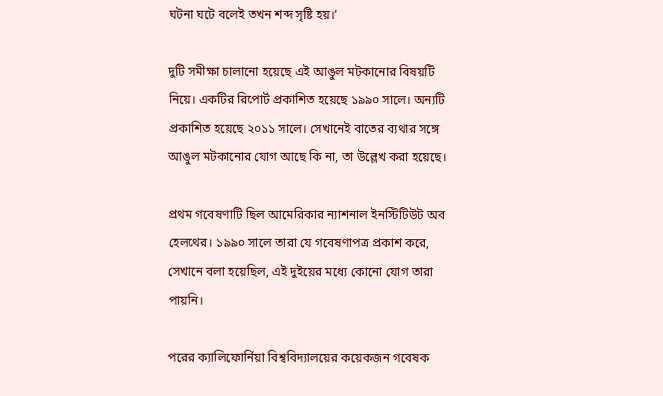ঘটনা ঘটে বলেই তখন শব্দ সৃষ্টি হয়।’

দুটি সমীক্ষা চালানো হয়েছে এই আঙুল মটকানোর বিষয়টি নিয়ে। একটির রিপোর্ট প্রকাশিত হয়েছে ১৯৯০ সালে। অন্যটি প্রকাশিত হয়েছে ২০১১ সালে। সেখানেই বাতের ব্যথার সঙ্গে আঙুল মটকানোর যোগ আছে কি না, তা উল্লেখ করা হয়েছে।

প্রথম গবেষণাটি ছিল আমেরিকার ন্যাশনাল ইনস্টিটিউট অব হেলথের। ১৯৯০ সালে তারা যে গবেষণাপত্র প্রকাশ করে, সেখানে বলা হয়েছিল, এই দুইয়ের মধ্যে কোনো যোগ তারা পায়নি।

পরের ক্যালিফোর্নিয়া বিশ্ববিদ্যালয়ের কয়েকজন গবেষক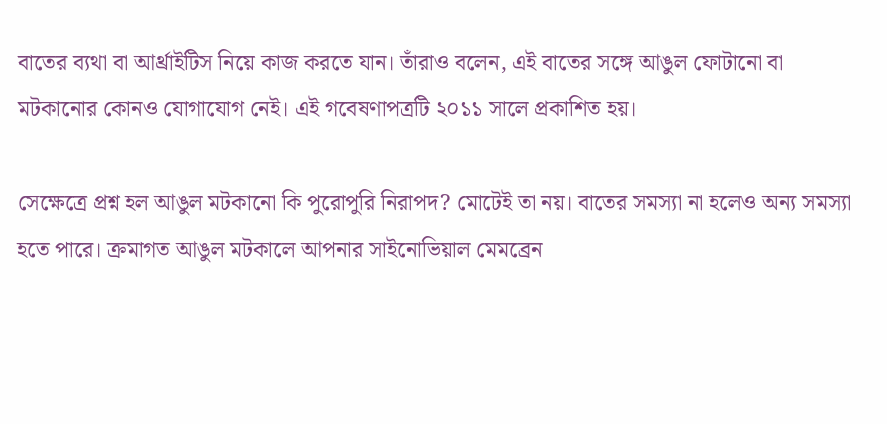বাতের ব্যথা বা আর্থ্রাইটিস নিয়ে কাজ করতে যান। তাঁরাও বলেন, এই বাতের সঙ্গে আঙুল ফোটানো বা মটকানোর কোনও যোগাযোগ নেই। এই গবেষণাপত্রটি ২০১১ সালে প্রকাশিত হয়।

সেক্ষেত্রে প্রশ্ন হল আঙুল মটকানো কি পুরোপুরি নিরাপদ? মোটেই তা নয়। বাতের সমস্যা না হলেও অন্য সমস্যা হতে পারে। ক্রমাগত আঙুল মটকালে আপনার সাইনোভিয়াল মেমব্রেন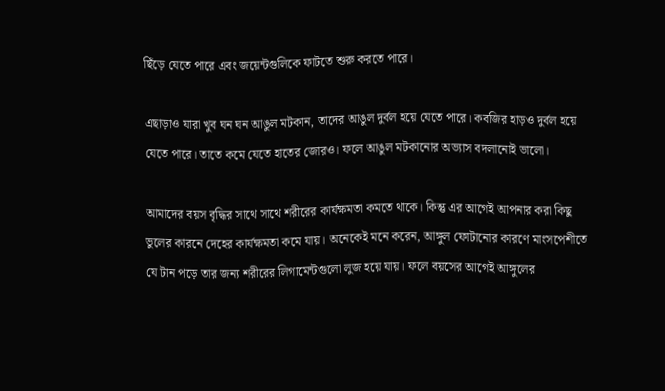ছিঁড়ে যেতে পারে এবং জয়েন্টগুলিকে ফাটতে শুরু করতে পারে।

এছাড়াও যারা খুব ঘন ঘন আঙুল মটকান, তাদের আঙুল দুর্বল হয়ে যেতে পারে। কবজির হাড়ও দুর্বল হয়ে যেতে পারে। তাতে কমে যেতে হাতের জোরও। ফলে আঙুল মটকানোর অভ্যাস বদলানোই ভালো।

আমাদের বয়স বৃদ্ধির সাথে সাথে শরীরের কার্যক্ষমতা কমতে থাকে। কিন্তু এর আগেই আপনার করা কিছু ভুলের কারনে দেহের কার্যক্ষমতা কমে যায়। অনেকেই মনে করেন, আঙ্গুল ফোটানোর কারণে মাংসপেশীতে যে টান পড়ে তার জন্য শরীরের লিগামেন্টগুলো লুজ হয়ে যায়। ফলে বয়সের আগেই আঙ্গুলের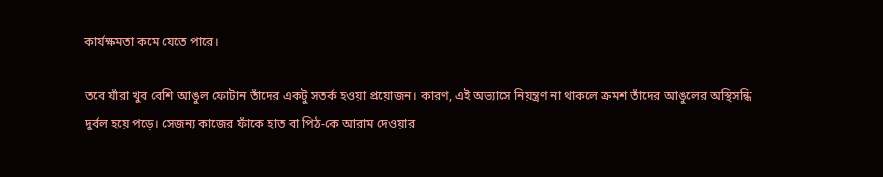কার্যক্ষমতা কমে যেতে পারে।

তবে যাঁরা খুব বেশি আঙুল ফোটান তাঁদের একটু সতর্ক হওয়া প্রয়োজন। কারণ, এই অভ্যাসে নিয়ন্ত্রণ না থাকলে ক্রমশ তাঁদের আঙুলের অস্থিসন্ধি দুর্বল হয়ে পড়ে। সেজন্য কাজের ফাঁকে হাত বা পিঠ-কে আরাম দেওয়ার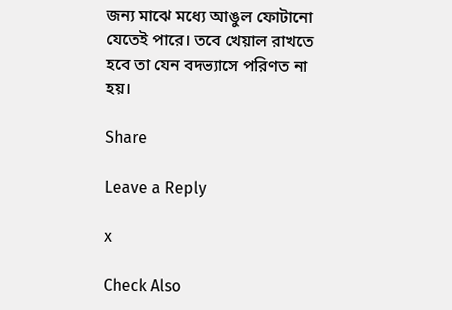জন্য মাঝে মধ্যে আঙুল ফোটানো যেতেই পারে। তবে খেয়াল রাখতে হবে তা যেন বদভ্যাসে পরিণত না হয়।

Share

Leave a Reply

x

Check Also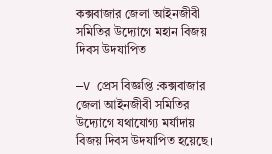কক্সবাজার জেলা আইনজীবী সমিতির উদ্যোগে মহান বিজয় দিবস উদযাপিত

—V প্রেস বিজ্ঞপ্তি :কক্সবাজার জেলা আইনজীবী সমিতির উদ্যোগে যথাযোগ্য মর্যাদায় বিজয় দিবস উদযাপিত হয়েছে।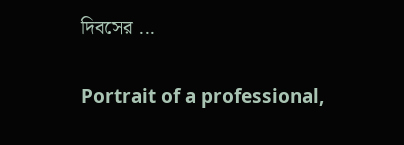দিবসের ...

Portrait of a professional,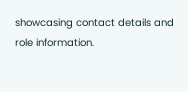showcasing contact details and role information.